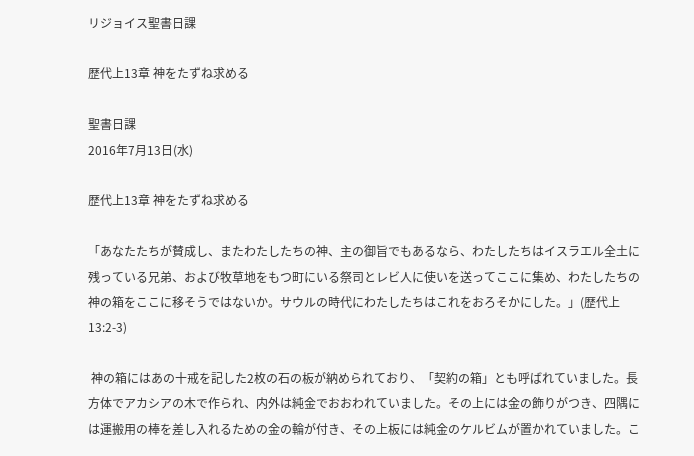リジョイス聖書日課

歴代上13章 神をたずね求める

聖書日課
2016年7月13日(水)

歴代上13章 神をたずね求める

「あなたたちが賛成し、またわたしたちの神、主の御旨でもあるなら、わたしたちはイスラエル全土に残っている兄弟、および牧草地をもつ町にいる祭司とレビ人に使いを送ってここに集め、わたしたちの神の箱をここに移そうではないか。サウルの時代にわたしたちはこれをおろそかにした。」(歴代上13:2-3)

 神の箱にはあの十戒を記した2枚の石の板が納められており、「契約の箱」とも呼ばれていました。長方体でアカシアの木で作られ、内外は純金でおおわれていました。その上には金の飾りがつき、四隅には運搬用の棒を差し入れるための金の輪が付き、その上板には純金のケルビムが置かれていました。こ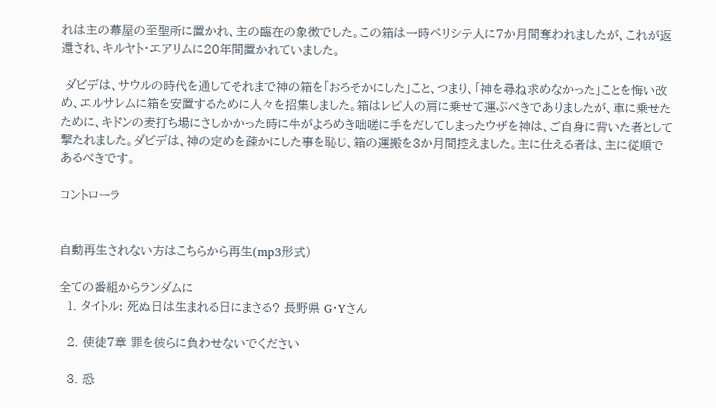れは主の幕屋の至聖所に置かれ、主の臨在の象徴でした。この箱は一時ペリシテ人に7か月間奪われましたが、これが返還され、キルヤト・エアリムに20年間置かれていました。

 ダビデは、サウルの時代を通してそれまで神の箱を「おろそかにした」こと、つまり、「神を尋ね求めなかった」ことを悔い改め、エルサレムに箱を安置するために人々を招集しました。箱はレビ人の肩に乗せて運ぶべきでありましたが、車に乗せたために、キドンの麦打ち場にさしかかった時に牛がよろめき咄嗟に手をだしてしまったウザを神は、ご自身に背いた者として撃たれました。ダビデは、神の定めを疎かにした事を恥じ、箱の運搬を3か月間控えました。主に仕える者は、主に従順であるべきです。

コントローラ


自動再生されない方はこちらから再生(mp3形式)

全ての番組からランダムに
  1. タイトル: 死ぬ日は生まれる日にまさる? 長野県 G・Yさん

  2. 使徒7章 罪を彼らに負わせないでください

  3. 恐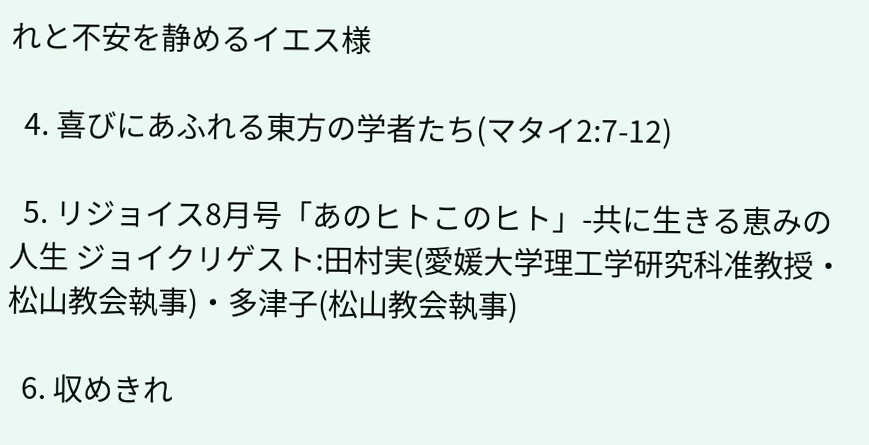れと不安を静めるイエス様

  4. 喜びにあふれる東方の学者たち(マタイ2:7-12)

  5. リジョイス8月号「あのヒトこのヒト」-共に生きる恵みの人生 ジョイクリゲスト:田村実(愛媛大学理工学研究科准教授・松山教会執事)・多津子(松山教会執事)

  6. 収めきれ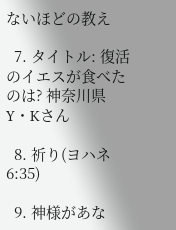ないほどの教え

  7. タイトル: 復活のイエスが食べたのは? 神奈川県 Y・Kさん

  8. 祈り(ヨハネ6:35)

  9. 神様があな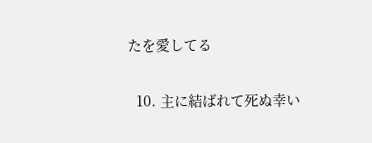たを愛してる

  10. 主に結ばれて死ぬ幸い